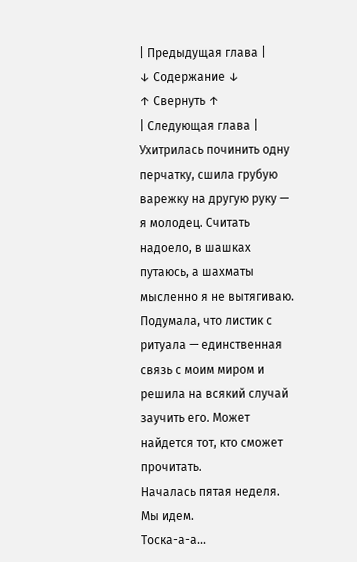| Предыдущая глава |
↓ Содержание ↓
↑ Свернуть ↑
| Следующая глава |
Ухитрилась починить одну перчатку, сшила грубую варежку на другую руку — я молодец. Считать надоело, в шашках путаюсь, а шахматы мысленно я не вытягиваю. Подумала, что листик с ритуала — единственная связь с моим миром и решила на всякий случай заучить его. Может найдется тот, кто сможет прочитать.
Началась пятая неделя.
Мы идем.
Тоска-а-а...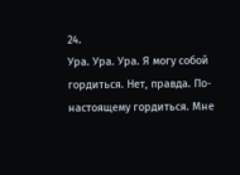24.
Ура. Ура. Ура. Я могу собой гордиться. Нет, правда. По-настоящему гордиться. Мне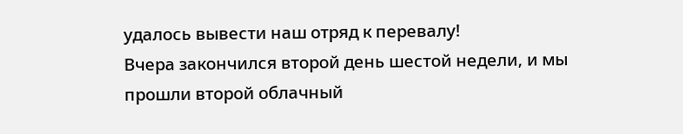удалось вывести наш отряд к перевалу!
Вчера закончился второй день шестой недели, и мы прошли второй облачный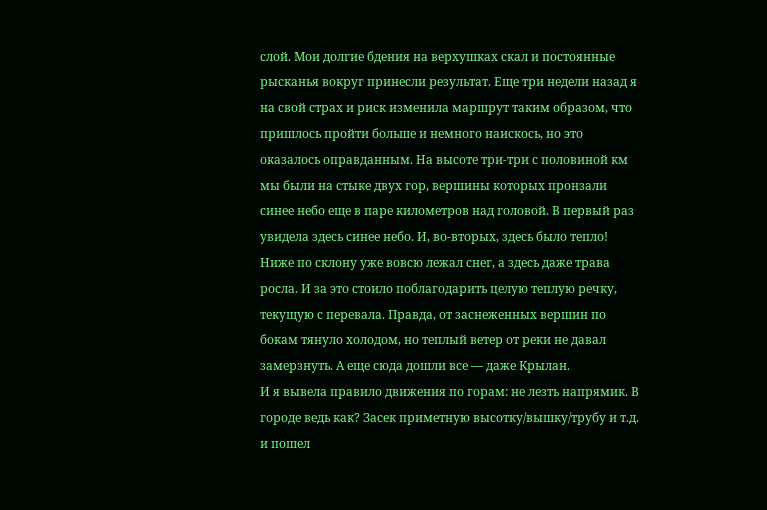слой. Мои долгие бдения на верхушках скал и постоянные рысканья вокруг принесли результат. Еще три недели назад я на свой страх и риск изменила маршрут таким образом, что пришлось пройти больше и немного наискось, но это оказалось оправданным. На высоте три-три с половиной км мы были на стыке двух гор, вершины которых пронзали синее небо еще в паре километров над головой. В первый раз увидела здесь синее небо. И, во-вторых, здесь было тепло! Ниже по склону уже вовсю лежал снег, а здесь даже трава росла. И за это стоило поблагодарить целую теплую речку, текущую с перевала. Правда, от заснеженных вершин по бокам тянуло холодом, но теплый ветер от реки не давал замерзнуть. А еще сюда дошли все — даже Крылан.
И я вывела правило движения по горам: не лезть напрямик. В городе ведь как? Засек приметную высотку/вышку/трубу и т.д. и пошел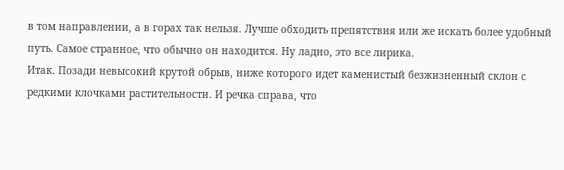в том направлении, а в горах так нельзя. Лучше обходить препятствия или же искать более удобный путь. Самое странное, что обычно он находится. Ну ладно, это все лирика.
Итак. Позади невысокий крутой обрыв, ниже которого идет каменистый безжизненный склон с редкими клочками растительности. И речка справа, что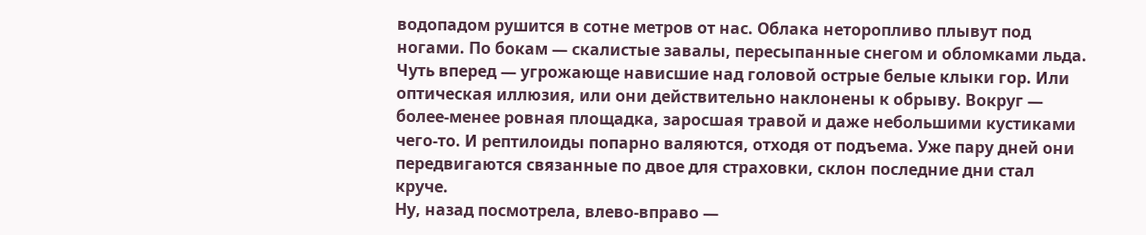водопадом рушится в сотне метров от нас. Облака неторопливо плывут под ногами. По бокам — скалистые завалы, пересыпанные снегом и обломками льда. Чуть вперед — угрожающе нависшие над головой острые белые клыки гор. Или оптическая иллюзия, или они действительно наклонены к обрыву. Вокруг — более-менее ровная площадка, заросшая травой и даже небольшими кустиками чего-то. И рептилоиды попарно валяются, отходя от подъема. Уже пару дней они передвигаются связанные по двое для страховки, склон последние дни стал круче.
Ну, назад посмотрела, влево-вправо —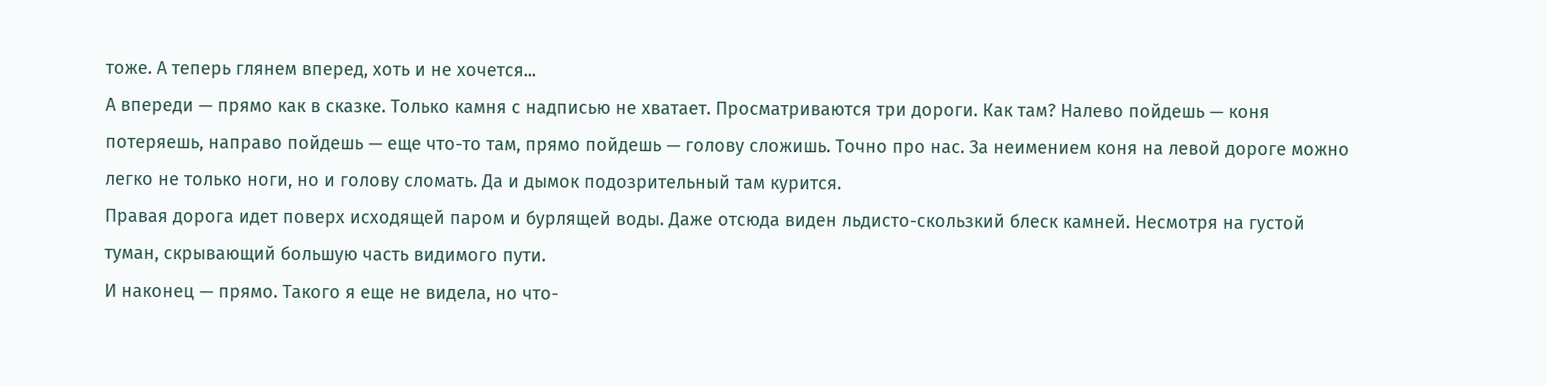тоже. А теперь глянем вперед, хоть и не хочется...
А впереди — прямо как в сказке. Только камня с надписью не хватает. Просматриваются три дороги. Как там? Налево пойдешь — коня потеряешь, направо пойдешь — еще что-то там, прямо пойдешь — голову сложишь. Точно про нас. За неимением коня на левой дороге можно легко не только ноги, но и голову сломать. Да и дымок подозрительный там курится.
Правая дорога идет поверх исходящей паром и бурлящей воды. Даже отсюда виден льдисто-скользкий блеск камней. Несмотря на густой туман, скрывающий большую часть видимого пути.
И наконец — прямо. Такого я еще не видела, но что-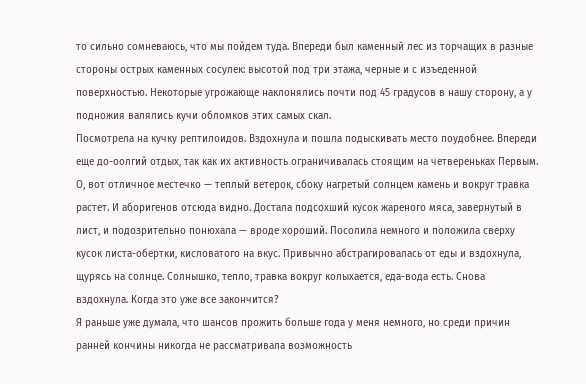то сильно сомневаюсь, что мы пойдем туда. Впереди был каменный лес из торчащих в разные стороны острых каменных сосулек: высотой под три этажа, черные и с изъеденной поверхностью. Некоторые угрожающе наклонялись почти под 45 градусов в нашу сторону, а у подножия валялись кучи обломков этих самых скал.
Посмотрела на кучку рептилоидов. Вздохнула и пошла подыскивать место поудобнее. Впереди еще до-оолгий отдых, так как их активность ограничивалась стоящим на четвереньках Первым. О, вот отличное местечко — теплый ветерок, сбоку нагретый солнцем камень и вокруг травка растет. И аборигенов отсюда видно. Достала подсохший кусок жареного мяса, завернутый в лист, и подозрительно понюхала — вроде хороший. Посолила немного и положила сверху кусок листа-обертки, кисловатого на вкус. Привычно абстрагировалась от еды и вздохнула, щурясь на солнце. Солнышко, тепло, травка вокруг колыхается, еда-вода есть. Снова вздохнула. Когда это уже все закончится?
Я раньше уже думала, что шансов прожить больше года у меня немного, но среди причин ранней кончины никогда не рассматривала возможность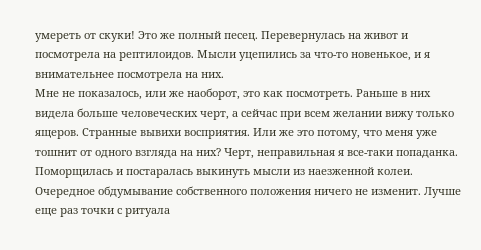умереть от скуки! Это же полный песец. Перевернулась на живот и посмотрела на рептилоидов. Мысли уцепились за что-то новенькое, и я внимательнее посмотрела на них.
Мне не показалось, или же наоборот, это как посмотреть. Раньше в них видела больше человеческих черт, а сейчас при всем желании вижу только ящеров. Странные вывихи восприятия. Или же это потому, что меня уже тошнит от одного взгляда на них? Черт, неправильная я все-таки попаданка. Поморщилась и постаралась выкинуть мысли из наезженной колеи. Очередное обдумывание собственного положения ничего не изменит. Лучше еще раз точки с ритуала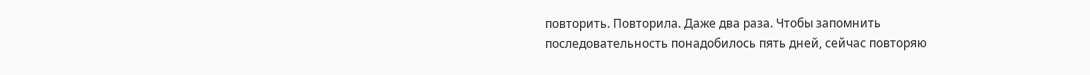повторить. Повторила. Даже два раза. Чтобы запомнить последовательность понадобилось пять дней, сейчас повторяю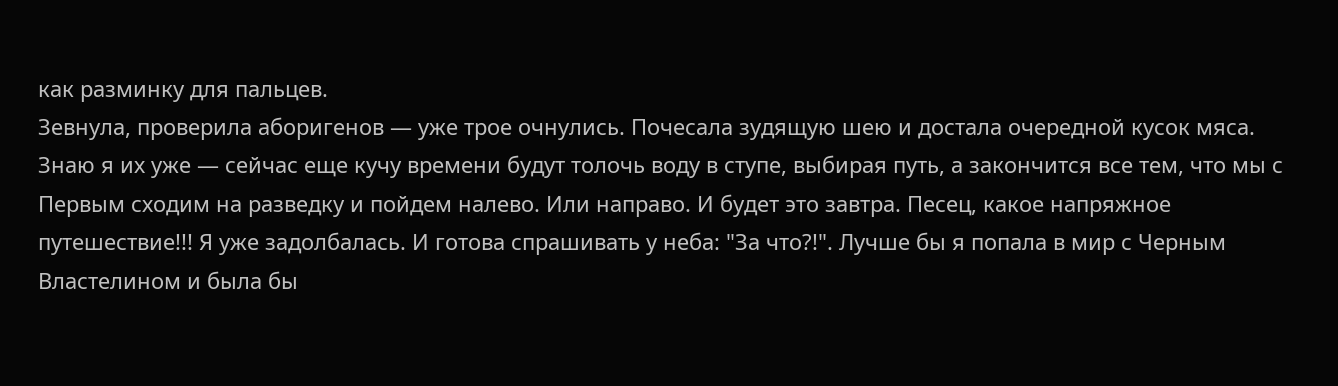как разминку для пальцев.
Зевнула, проверила аборигенов — уже трое очнулись. Почесала зудящую шею и достала очередной кусок мяса. Знаю я их уже — сейчас еще кучу времени будут толочь воду в ступе, выбирая путь, а закончится все тем, что мы с Первым сходим на разведку и пойдем налево. Или направо. И будет это завтра. Песец, какое напряжное путешествие!!! Я уже задолбалась. И готова спрашивать у неба: "За что?!". Лучше бы я попала в мир с Черным Властелином и была бы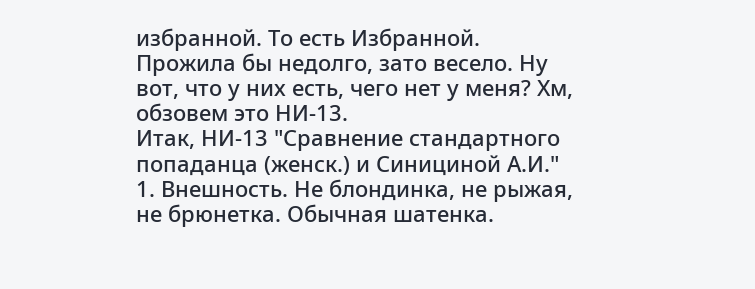избранной. То есть Избранной. Прожила бы недолго, зато весело. Ну вот, что у них есть, чего нет у меня? Хм, обзовем это НИ-13.
Итак, НИ-13 "Сравнение стандартного попаданца (женск.) и Синициной А.И."
1. Внешность. Не блондинка, не рыжая, не брюнетка. Обычная шатенка.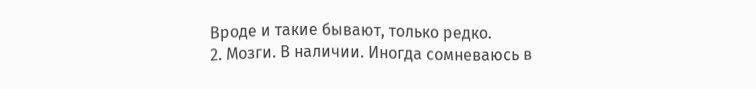Вроде и такие бывают, только редко.
2. Мозги. В наличии. Иногда сомневаюсь в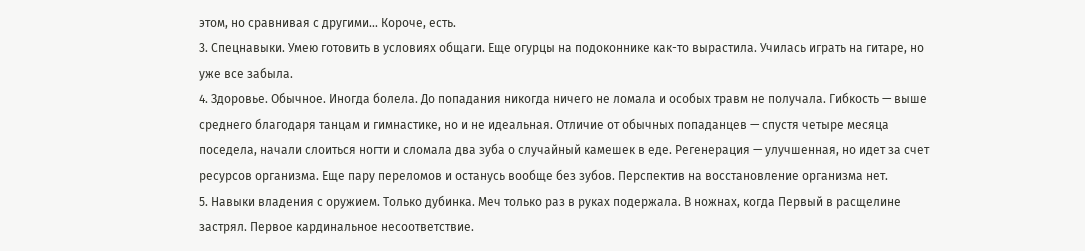этом, но сравнивая с другими... Короче, есть.
3. Спецнавыки. Умею готовить в условиях общаги. Еще огурцы на подоконнике как-то вырастила. Училась играть на гитаре, но уже все забыла.
4. Здоровье. Обычное. Иногда болела. До попадания никогда ничего не ломала и особых травм не получала. Гибкость — выше среднего благодаря танцам и гимнастике, но и не идеальная. Отличие от обычных попаданцев — спустя четыре месяца поседела, начали слоиться ногти и сломала два зуба о случайный камешек в еде. Регенерация — улучшенная, но идет за счет ресурсов организма. Еще пару переломов и останусь вообще без зубов. Перспектив на восстановление организма нет.
5. Навыки владения с оружием. Только дубинка. Меч только раз в руках подержала. В ножнах, когда Первый в расщелине застрял. Первое кардинальное несоответствие.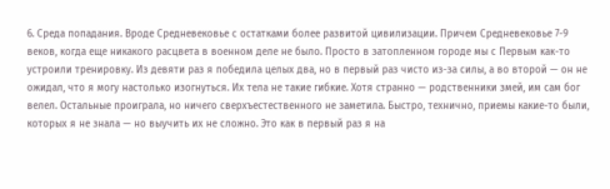6. Среда попадания. Вроде Средневековье с остатками более развитой цивилизации. Причем Средневековье 7-9 веков, когда еще никакого расцвета в военном деле не было. Просто в затопленном городе мы с Первым как-то устроили тренировку. Из девяти раз я победила целых два, но в первый раз чисто из-за силы, а во второй — он не ожидал, что я могу настолько изогнуться. Их тела не такие гибкие. Хотя странно — родственники змей, им сам бог велел. Остальные проиграла, но ничего сверхъестественного не заметила. Быстро, технично, приемы какие-то были, которых я не знала — но выучить их не сложно. Это как в первый раз я на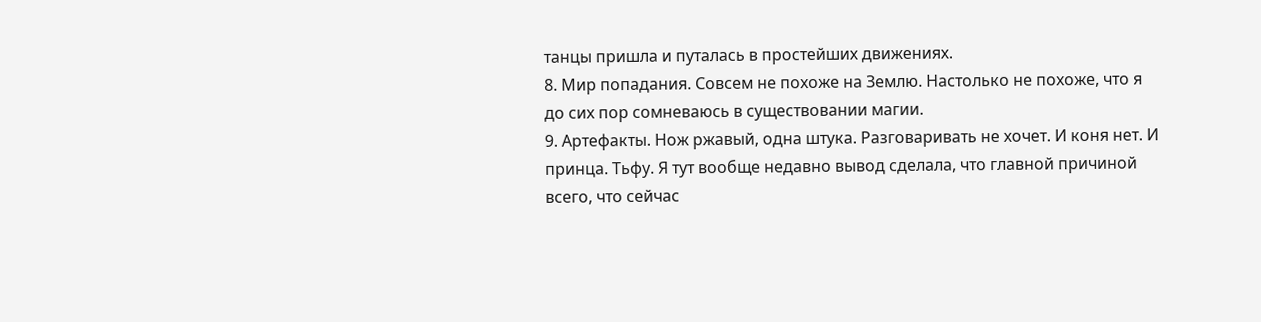танцы пришла и путалась в простейших движениях.
8. Мир попадания. Совсем не похоже на Землю. Настолько не похоже, что я до сих пор сомневаюсь в существовании магии.
9. Артефакты. Нож ржавый, одна штука. Разговаривать не хочет. И коня нет. И принца. Тьфу. Я тут вообще недавно вывод сделала, что главной причиной всего, что сейчас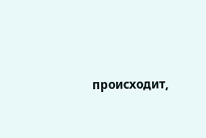происходит,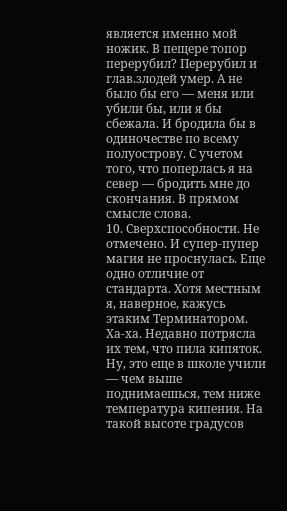является именно мой ножик. В пещере топор перерубил? Перерубил и глав.злодей умер. А не было бы его — меня или убили бы, или я бы сбежала. И бродила бы в одиночестве по всему полуострову. С учетом того, что поперлась я на север — бродить мне до скончания. В прямом смысле слова.
10. Сверхспособности. Не отмечено. И супер-пупер магия не проснулась. Еще одно отличие от стандарта. Хотя местным я, наверное, кажусь этаким Терминатором. Ха-ха. Недавно потрясла их тем, что пила кипяток. Ну, это еще в школе учили — чем выше поднимаешься, тем ниже температура кипения. На такой высоте градусов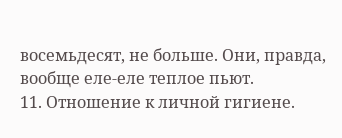восемьдесят, не больше. Они, правда, вообще еле-еле теплое пьют.
11. Отношение к личной гигиене.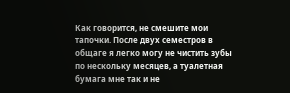Как говорится, не смешите мои тапочки. После двух семестров в общаге я легко могу не чистить зубы по нескольку месяцев, а туалетная бумага мне так и не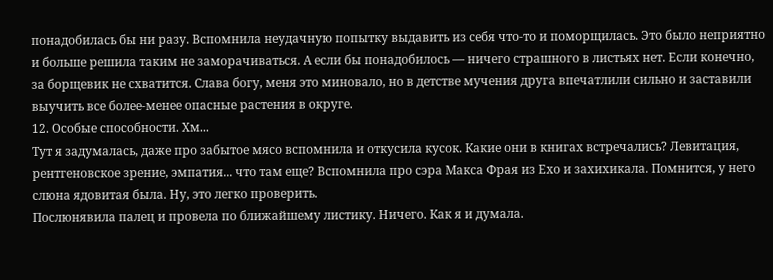понадобилась бы ни разу. Вспомнила неудачную попытку выдавить из себя что-то и поморщилась. Это было неприятно и больше решила таким не заморачиваться. А если бы понадобилось — ничего страшного в листьях нет. Если конечно, за борщевик не схватится. Слава богу, меня это миновало, но в детстве мучения друга впечатлили сильно и заставили выучить все более-менее опасные растения в округе.
12. Особые способности. Хм...
Тут я задумалась, даже про забытое мясо вспомнила и откусила кусок. Какие они в книгах встречались? Левитация, рентгеновское зрение, эмпатия... что там еще? Вспомнила про сэра Макса Фрая из Ехо и захихикала. Помнится, у него слюна ядовитая была. Ну, это легко проверить.
Послюнявила палец и провела по ближайшему листику. Ничего. Как я и думала.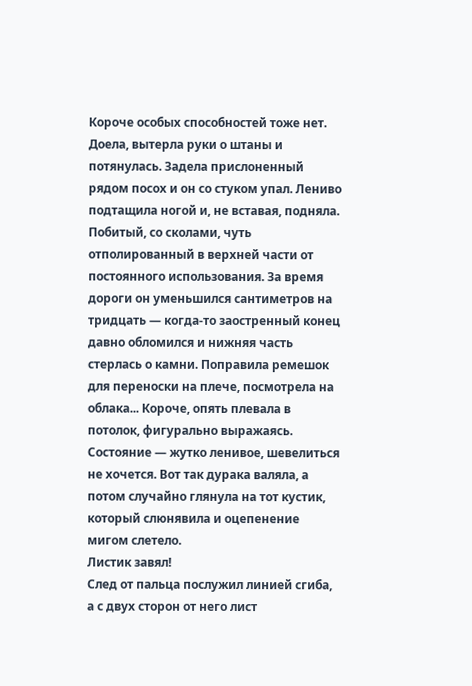Короче особых способностей тоже нет.
Доела, вытерла руки о штаны и потянулась. Задела прислоненный рядом посох и он со стуком упал. Лениво подтащила ногой и, не вставая, подняла. Побитый, со сколами, чуть отполированный в верхней части от постоянного использования. За время дороги он уменьшился сантиметров на тридцать — когда-то заостренный конец давно обломился и нижняя часть стерлась о камни. Поправила ремешок для переноски на плече, посмотрела на облака... Короче, опять плевала в потолок, фигурально выражаясь. Состояние — жутко ленивое, шевелиться не хочется. Вот так дурака валяла, а потом случайно глянула на тот кустик, который слюнявила и оцепенение мигом слетело.
Листик завял!
След от пальца послужил линией сгиба, а с двух сторон от него лист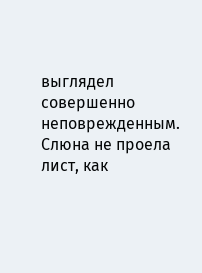выглядел совершенно неповрежденным. Слюна не проела лист, как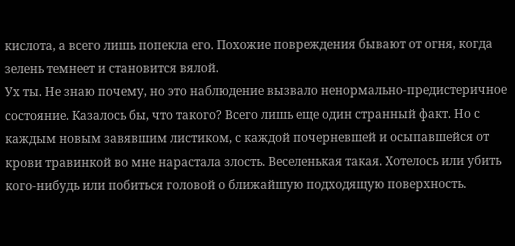кислота, а всего лишь попекла его. Похожие повреждения бывают от огня, когда зелень темнеет и становится вялой.
Ух ты. Не знаю почему, но это наблюдение вызвало ненормально-предистеричное состояние. Казалось бы, что такого? Всего лишь еще один странный факт. Но с каждым новым завявшим листиком, с каждой почерневшей и осыпавшейся от крови травинкой во мне нарастала злость. Веселенькая такая. Хотелось или убить кого-нибудь или побиться головой о ближайшую подходящую поверхность.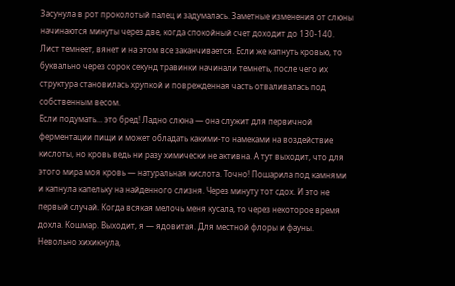Засунула в рот проколотый палец и задумалась. Заметные изменения от слюны начинаются минуты через две, когда спокойный счет доходит до 130-140. Лист темнеет, вянет и на этом все заканчивается. Если же капнуть кровью, то буквально через сорок секунд травинки начинали темнеть, после чего их структура становилась хрупкой и поврежденная часть отваливалась под собственным весом.
Если подумать... это бред! Ладно слюна — она служит для первичной ферментации пищи и может обладать какими-то намеками на воздействие кислоты, но кровь ведь ни разу химически не активна. А тут выходит, что для этого мира моя кровь — натуральная кислота. Точно! Пошарила под камнями и капнула капельку на найденного слизня. Через минуту тот сдох. И это не первый случай. Когда всякая мелочь меня кусала, то через некоторое время дохла. Кошмар. Выходит, я — ядовитая. Для местной флоры и фауны. Невольно хихикнула,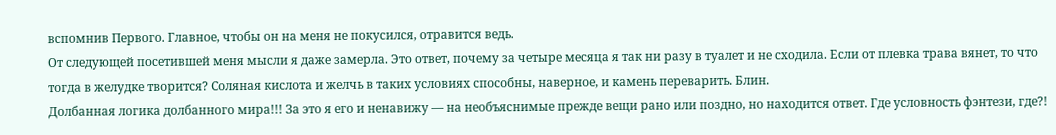вспомнив Первого. Главное, чтобы он на меня не покусился, отравится ведь.
От следующей посетившей меня мысли я даже замерла. Это ответ, почему за четыре месяца я так ни разу в туалет и не сходила. Если от плевка трава вянет, то что тогда в желудке творится? Соляная кислота и желчь в таких условиях способны, наверное, и камень переварить. Блин.
Долбанная логика долбанного мира!!! За это я его и ненавижу — на необъяснимые прежде вещи рано или поздно, но находится ответ. Где условность фэнтези, где?!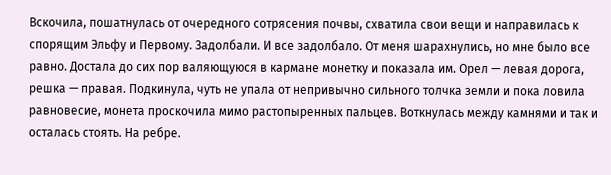Вскочила, пошатнулась от очередного сотрясения почвы, схватила свои вещи и направилась к спорящим Эльфу и Первому. Задолбали. И все задолбало. От меня шарахнулись, но мне было все равно. Достала до сих пор валяющуюся в кармане монетку и показала им. Орел — левая дорога, решка — правая. Подкинула, чуть не упала от непривычно сильного толчка земли и пока ловила равновесие, монета проскочила мимо растопыренных пальцев. Воткнулась между камнями и так и осталась стоять. На ребре.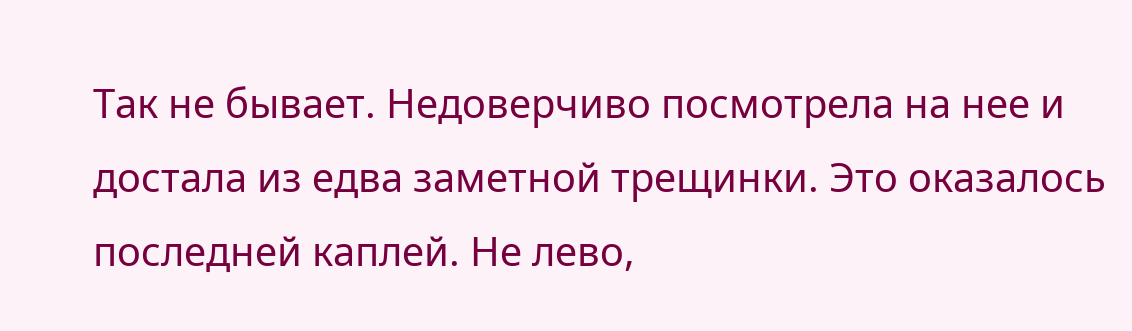Так не бывает. Недоверчиво посмотрела на нее и достала из едва заметной трещинки. Это оказалось последней каплей. Не лево,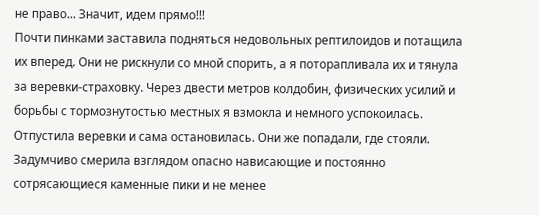не право... Значит, идем прямо!!!
Почти пинками заставила подняться недовольных рептилоидов и потащила их вперед. Они не рискнули со мной спорить, а я поторапливала их и тянула за веревки-страховку. Через двести метров колдобин, физических усилий и борьбы с тормознутостью местных я взмокла и немного успокоилась. Отпустила веревки и сама остановилась. Они же попадали, где стояли.
Задумчиво смерила взглядом опасно нависающие и постоянно сотрясающиеся каменные пики и не менее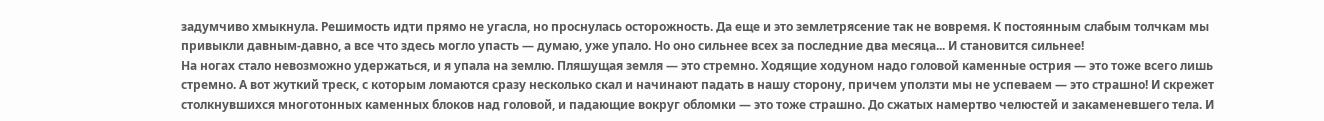задумчиво хмыкнула. Решимость идти прямо не угасла, но проснулась осторожность. Да еще и это землетрясение так не вовремя. К постоянным слабым толчкам мы привыкли давным-давно, а все что здесь могло упасть — думаю, уже упало. Но оно сильнее всех за последние два месяца... И становится сильнее!
На ногах стало невозможно удержаться, и я упала на землю. Пляшущая земля — это стремно. Ходящие ходуном надо головой каменные острия — это тоже всего лишь стремно. А вот жуткий треск, с которым ломаются сразу несколько скал и начинают падать в нашу сторону, причем уползти мы не успеваем — это страшно! И скрежет столкнувшихся многотонных каменных блоков над головой, и падающие вокруг обломки — это тоже страшно. До сжатых намертво челюстей и закаменевшего тела. И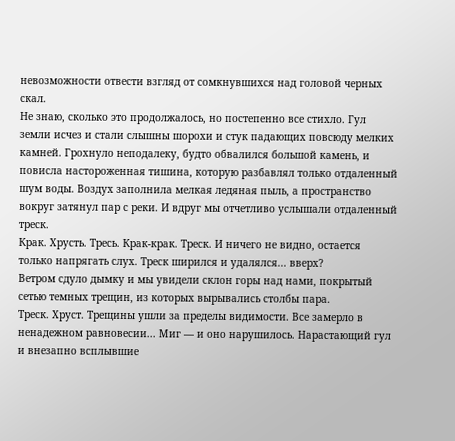невозможности отвести взгляд от сомкнувшихся над головой черных скал.
Не знаю, сколько это продолжалось, но постепенно все стихло. Гул земли исчез и стали слышны шорохи и стук падающих повсюду мелких камней. Грохнуло неподалеку, будто обвалился большой камень, и повисла настороженная тишина, которую разбавлял только отдаленный шум воды. Воздух заполнила мелкая ледяная пыль, а пространство вокруг затянул пар с реки. И вдруг мы отчетливо услышали отдаленный треск.
Крак. Хрусть. Тресь. Крак-крак. Треск. И ничего не видно, остается только напрягать слух. Треск ширился и удалялся... вверх?
Ветром сдуло дымку и мы увидели склон горы над нами, покрытый сетью темных трещин, из которых вырывались столбы пара.
Треск. Хруст. Трещины ушли за пределы видимости. Все замерло в ненадежном равновесии... Миг — и оно нарушилось. Нарастающий гул и внезапно всплывшие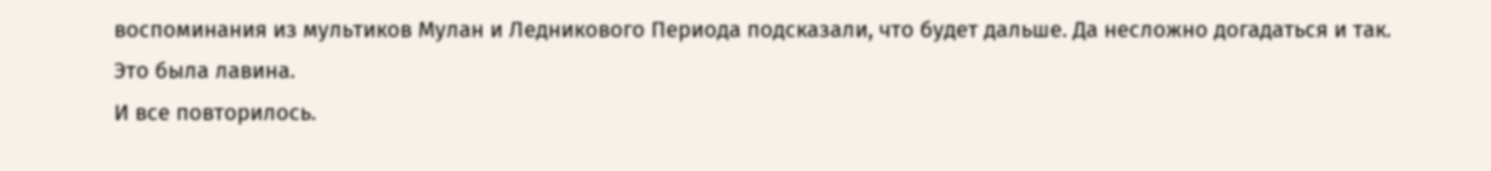воспоминания из мультиков Мулан и Ледникового Периода подсказали, что будет дальше. Да несложно догадаться и так.
Это была лавина.
И все повторилось.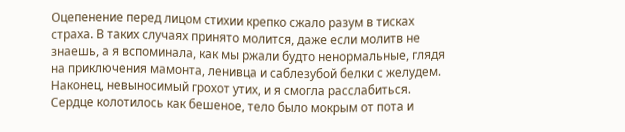Оцепенение перед лицом стихии крепко сжало разум в тисках страха. В таких случаях принято молится, даже если молитв не знаешь, а я вспоминала, как мы ржали будто ненормальные, глядя на приключения мамонта, ленивца и саблезубой белки с желудем.
Наконец, невыносимый грохот утих, и я смогла расслабиться. Сердце колотилось как бешеное, тело было мокрым от пота и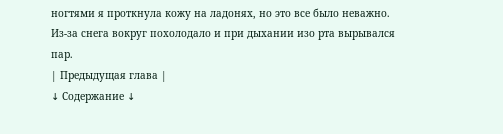ногтями я проткнула кожу на ладонях, но это все было неважно. Из-за снега вокруг похолодало и при дыхании изо рта вырывался пар.
| Предыдущая глава |
↓ Содержание ↓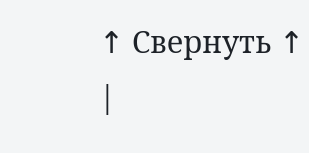↑ Свернуть ↑
|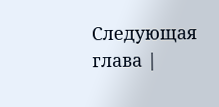Следующая глава |